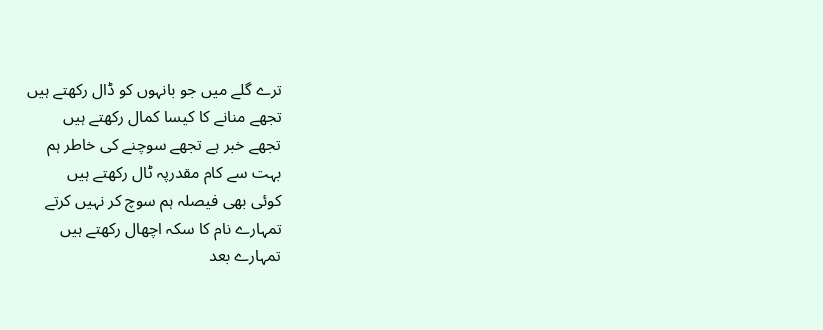ترے گلے میں جو بانہوں کو ڈال رکھتے ہیں
تجھے منانے کا کیسا کمال رکھتے ہیں
تجھے خبر ہے تجھے سوچنے کی خاطر ہم
بہت سے کام مقدرپہ ٹال رکھتے ہیں
کوئی بھی فیصلہ ہم سوچ کر نہیں کرتے
تمہارے نام کا سکہ اچھال رکھتے ہیں
تمہارے بعد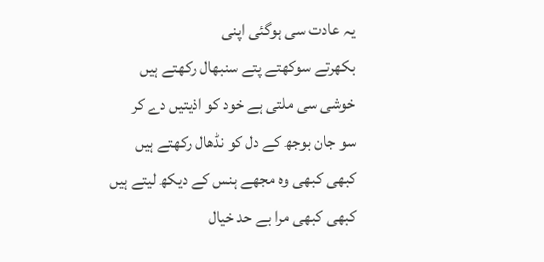یہ عادت سی ہوگئی اپنی
بکھرتے سوکھتے پتے سنبھال رکھتے ہیں
خوشی سی ملتی ہے خود کو اذیتیں دے کر
سو جان بوجھ کے دل کو نڈھال رکھتے ہیں
کبھی کبھی وہ مجھے ہنس کے دیکھ لیتے ہیں
کبھی کبھی مرا بے حد خیال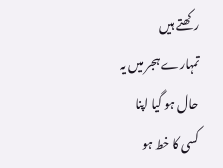رکھتے ہیں
تمہارے ہجر میں یہ حال ہو گیا اپنا
کسی کا خط ہو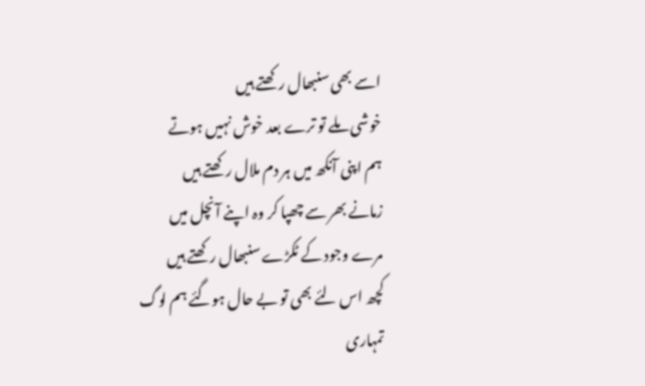اسے بھی سنبھال رکھتے ہیں
خوشی ملے تو ترے بعد خوش نہیں ہوتے
ہم اپنی آنکھ میں ہر دم ملال رکھتے ہیں
زمانے بھر سے چھپا کر وہ اپنے آنچل میں
مرے وجود کے ٹکڑے سنبھال رکھتے ہیں
کچھ اس لئے بھی تو بے حال ہوگئے ہم لوگ
تمہاری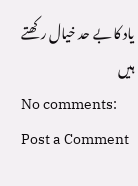یاد کا بے حد خیال رکھتے ہیں
No comments:
Post a Comment